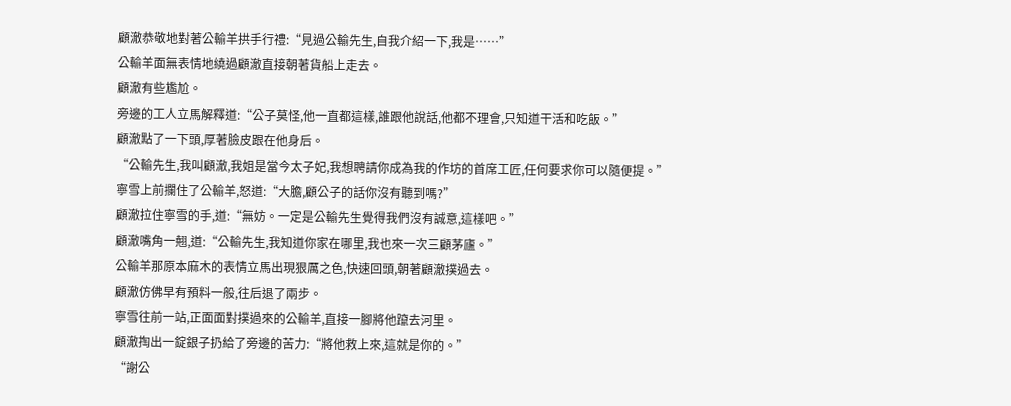顧澈恭敬地對著公輸羊拱手行禮:“見過公輸先生,自我介紹一下,我是……”
公輸羊面無表情地繞過顧澈直接朝著貨船上走去。
顧澈有些尷尬。
旁邊的工人立馬解釋道:“公子莫怪,他一直都這樣,誰跟他說話,他都不理會,只知道干活和吃飯。”
顧澈點了一下頭,厚著臉皮跟在他身后。
“公輸先生,我叫顧澈,我姐是當今太子妃,我想聘請你成為我的作坊的首席工匠,任何要求你可以隨便提。”
寧雪上前攔住了公輸羊,怒道:“大膽,顧公子的話你沒有聽到嗎?”
顧澈拉住寧雪的手,道:“無妨。一定是公輸先生覺得我們沒有誠意,這樣吧。”
顧澈嘴角一翹,道:“公輸先生,我知道你家在哪里,我也來一次三顧茅廬。”
公輸羊那原本麻木的表情立馬出現狠厲之色,快速回頭,朝著顧澈撲過去。
顧澈仿佛早有預料一般,往后退了兩步。
寧雪往前一站,正面面對撲過來的公輸羊,直接一腳將他躥去河里。
顧澈掏出一錠銀子扔給了旁邊的苦力:“將他救上來,這就是你的。”
“謝公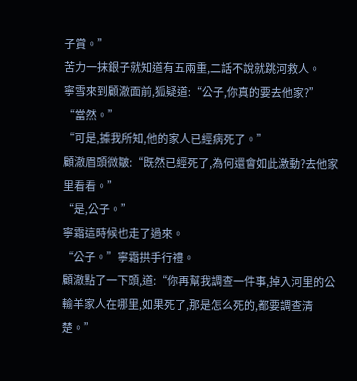子賞。”
苦力一抹銀子就知道有五兩重,二話不說就跳河救人。
寧雪來到顧澈面前,狐疑道:“公子,你真的要去他家?”
“當然。”
“可是,據我所知,他的家人已經病死了。”
顧澈眉頭微皺:“既然已經死了,為何還會如此激動?去他家里看看。”
“是,公子。”
寧霜這時候也走了過來。
“公子。”寧霜拱手行禮。
顧澈點了一下頭,道:“你再幫我調查一件事,掉入河里的公輸羊家人在哪里,如果死了,那是怎么死的,都要調查清楚。”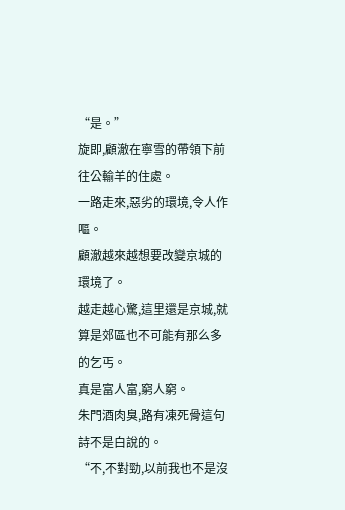“是。”
旋即,顧澈在寧雪的帶領下前往公輸羊的住處。
一路走來,惡劣的環境,令人作嘔。
顧澈越來越想要改變京城的環境了。
越走越心驚,這里還是京城,就算是郊區也不可能有那么多的乞丐。
真是富人富,窮人窮。
朱門酒肉臭,路有凍死骨這句詩不是白說的。
“不,不對勁,以前我也不是沒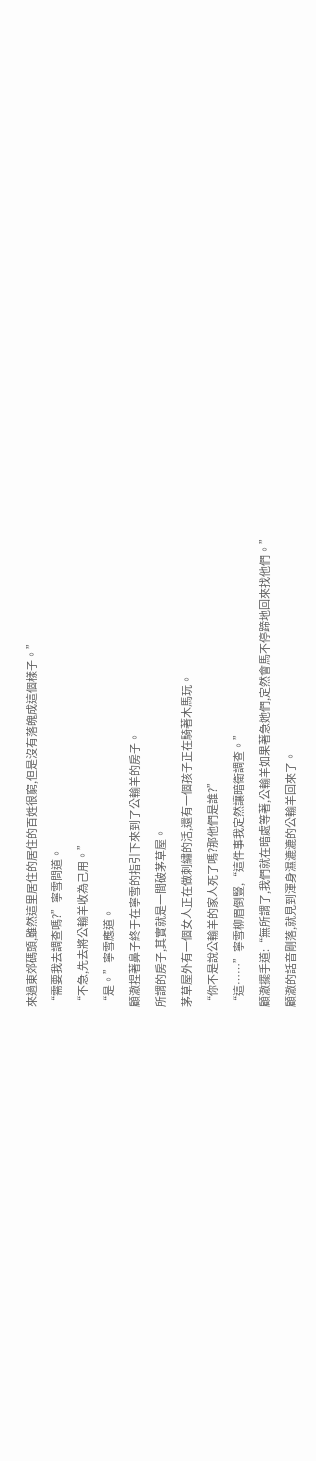來過東郊碼頭,雖然這里居住的居住的百姓很窮,但是沒有落魄成這個樣子。”
“需要我去調查嗎?”寧雪問道。
“不急,先去將公輸羊收為己用。”
“是。”寧雪應道。
顧澈捏著鼻子終于在寧雪的指引下來到了公輸羊的房子。
所謂的房子,其實就是一間破茅草屋。
茅草屋外有一個女人正在做刺繡的活,還有一個孩子正在騎著木馬玩。
“你不是說公輸羊的家人死了嗎?那他們是誰?”
“這……”寧雪柳眉倒豎,“這件事我定然讓暗衛調查。”
顧澈擺手道:“無所謂了,我們就在暗處等著,公輸羊如果著急她們,定然會馬不停蹄地回來找他們。”
顧澈的話音剛落,就見到渾身濕漉漉的公輸羊回來了。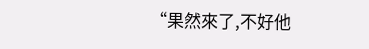“果然來了,不好他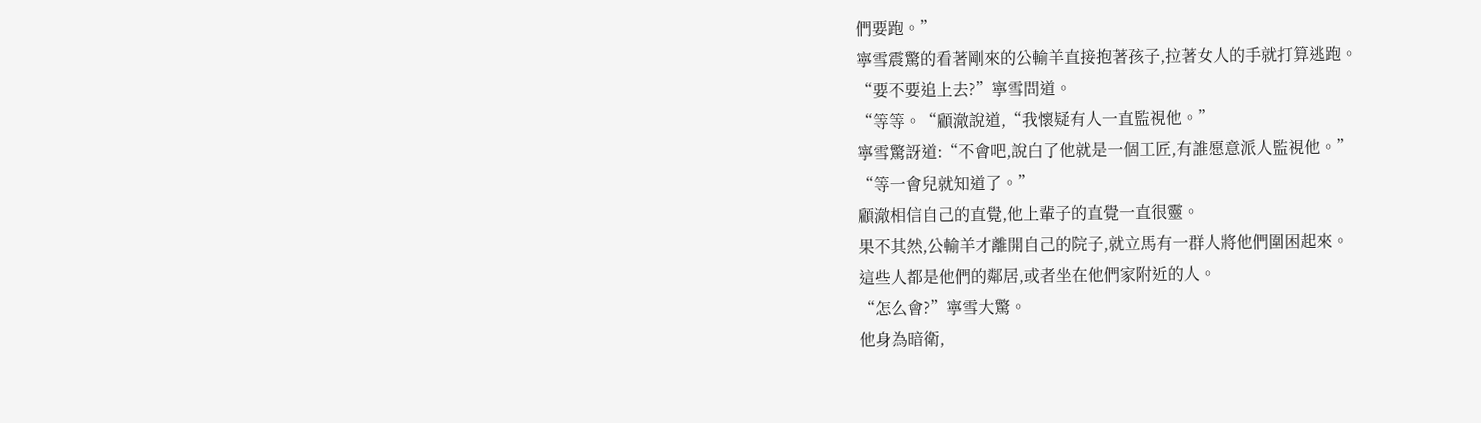們要跑。”
寧雪震驚的看著剛來的公輸羊直接抱著孩子,拉著女人的手就打算逃跑。
“要不要追上去?”寧雪問道。
“等等。“顧澈說道,“我懷疑有人一直監視他。”
寧雪驚訝道:“不會吧,說白了他就是一個工匠,有誰愿意派人監視他。”
“等一會兒就知道了。”
顧澈相信自己的直覺,他上輩子的直覺一直很靈。
果不其然,公輸羊才離開自己的院子,就立馬有一群人將他們圍困起來。
這些人都是他們的鄰居,或者坐在他們家附近的人。
“怎么會?”寧雪大驚。
他身為暗衛,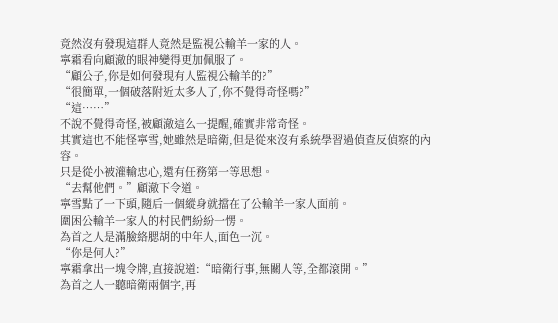竟然沒有發現這群人竟然是監視公輸羊一家的人。
寧霜看向顧澈的眼神變得更加佩服了。
“顧公子,你是如何發現有人監視公輸羊的?”
“很簡單,一個破落附近太多人了,你不覺得奇怪嗎?”
“這……”
不說不覺得奇怪,被顧澈這么一提醒,確實非常奇怪。
其實這也不能怪寧雪,她雖然是暗衛,但是從來沒有系統學習過偵查反偵察的內容。
只是從小被灌輸忠心,還有任務第一等思想。
“去幫他們。”顧澈下令道。
寧雪點了一下頭,隨后一個縱身就擋在了公輸羊一家人面前。
圍困公輸羊一家人的村民們紛紛一愣。
為首之人是滿臉絡腮胡的中年人,面色一沉。
“你是何人?”
寧霜拿出一塊令牌,直接說道:“暗衛行事,無關人等,全都滾開。”
為首之人一聽暗衛兩個字,再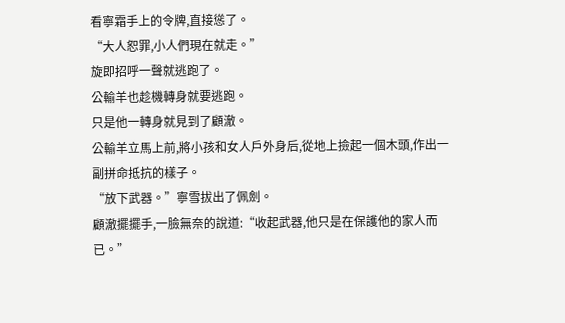看寧霜手上的令牌,直接慫了。
“大人恕罪,小人們現在就走。”
旋即招呼一聲就逃跑了。
公輸羊也趁機轉身就要逃跑。
只是他一轉身就見到了顧澈。
公輸羊立馬上前,將小孩和女人戶外身后,從地上撿起一個木頭,作出一副拼命抵抗的樣子。
“放下武器。”寧雪拔出了佩劍。
顧澈擺擺手,一臉無奈的說道:“收起武器,他只是在保護他的家人而已。”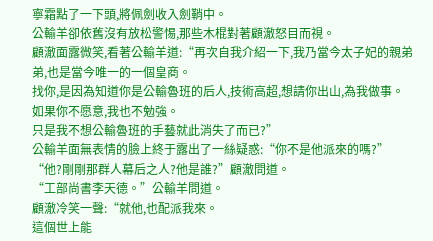寧霜點了一下頭,將佩劍收入劍鞘中。
公輸羊卻依舊沒有放松警惕,那些木棍對著顧澈怒目而視。
顧澈面露微笑,看著公輸羊道:“再次自我介紹一下,我乃當今太子妃的親弟弟,也是當今唯一的一個皇商。
找你,是因為知道你是公輸魯班的后人,技術高超,想請你出山,為我做事。
如果你不愿意,我也不勉強。
只是我不想公輸魯班的手藝就此消失了而已?”
公輸羊面無表情的臉上終于露出了一絲疑惑:“你不是他派來的嗎?”
“他?剛剛那群人幕后之人?他是誰?”顧澈問道。
“工部尚書李天德。”公輸羊問道。
顧澈冷笑一聲:“就他,也配派我來。
這個世上能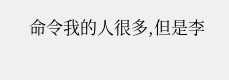命令我的人很多,但是李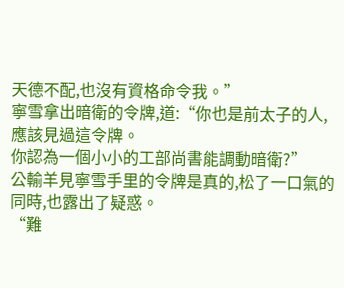天德不配,也沒有資格命令我。”
寧雪拿出暗衛的令牌,道:“你也是前太子的人,應該見過這令牌。
你認為一個小小的工部尚書能調動暗衛?”
公輸羊見寧雪手里的令牌是真的,松了一口氣的同時,也露出了疑惑。
“難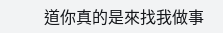道你真的是來找我做事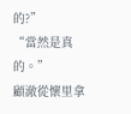的?”
“當然是真的。”
顧澈從懷里拿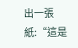出一張紙:“這是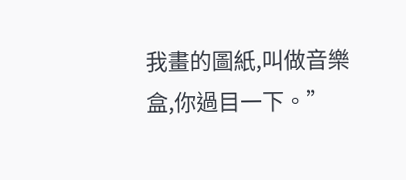我畫的圖紙,叫做音樂盒,你過目一下。”